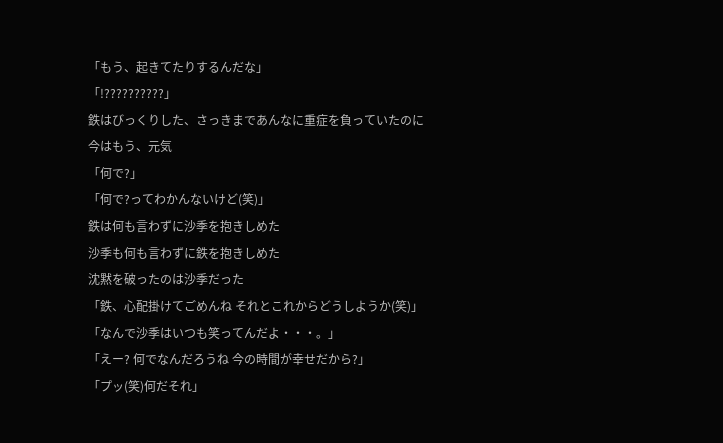「もう、起きてたりするんだな」
「!??????????」
鉄はびっくりした、さっきまであんなに重症を負っていたのに
今はもう、元気
「何で?」
「何で?ってわかんないけど(笑)」
鉄は何も言わずに沙季を抱きしめた
沙季も何も言わずに鉄を抱きしめた
沈黙を破ったのは沙季だった
「鉄、心配掛けてごめんね それとこれからどうしようか(笑)」
「なんで沙季はいつも笑ってんだよ・・・。」
「えー? 何でなんだろうね 今の時間が幸せだから?」
「プッ(笑)何だそれ」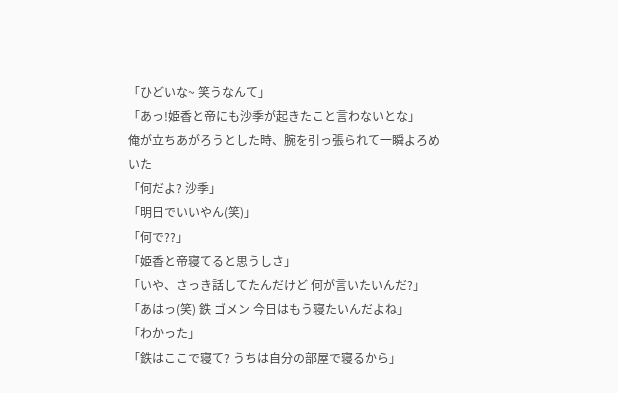「ひどいな~ 笑うなんて」
「あっ!姫香と帝にも沙季が起きたこと言わないとな」
俺が立ちあがろうとした時、腕を引っ張られて一瞬よろめいた
「何だよ? 沙季」
「明日でいいやん(笑)」
「何で??」
「姫香と帝寝てると思うしさ」
「いや、さっき話してたんだけど 何が言いたいんだ?」
「あはっ(笑) 鉄 ゴメン 今日はもう寝たいんだよね」
「わかった」
「鉄はここで寝て? うちは自分の部屋で寝るから」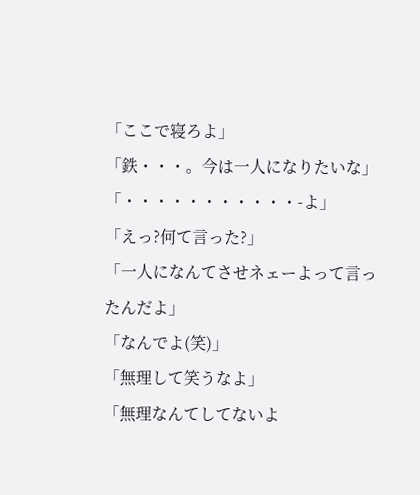「ここで寝ろよ」
「鉄・・・。今は一人になりたいな」
「・・・・・・・・・・・-よ」
「えっ?何て言った?」
「一人になんてさせネェーよって言ったんだよ」
「なんでよ(笑)」
「無理して笑うなよ」
「無理なんてしてないよ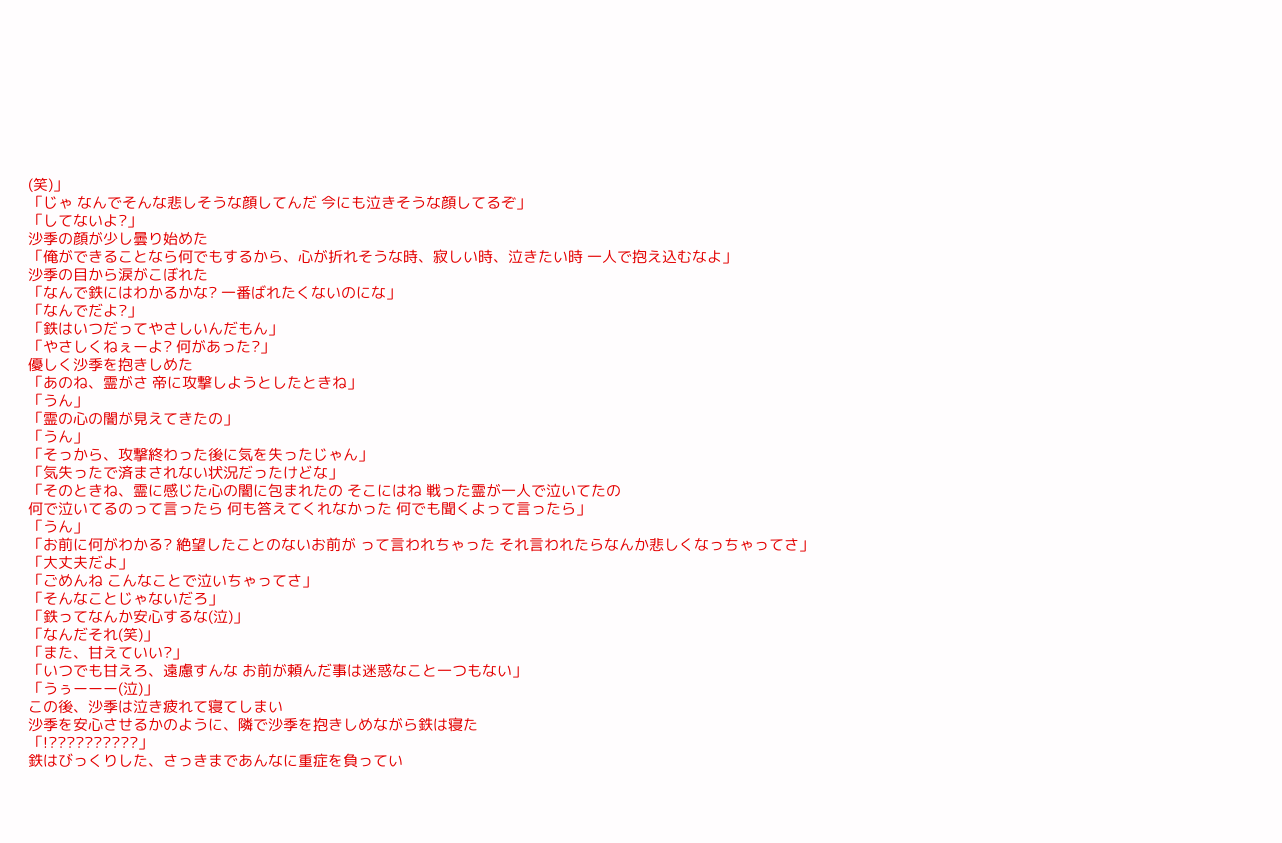(笑)」
「じゃ なんでそんな悲しそうな顔してんだ 今にも泣きそうな顔してるぞ」
「してないよ?」
沙季の顔が少し曇り始めた
「俺ができることなら何でもするから、心が折れそうな時、寂しい時、泣きたい時 一人で抱え込むなよ」
沙季の目から涙がこぼれた
「なんで鉄にはわかるかな? 一番ばれたくないのにな」
「なんでだよ?」
「鉄はいつだってやさしいんだもん」
「やさしくねぇーよ? 何があった?」
優しく沙季を抱きしめた
「あのね、霊がさ 帝に攻撃しようとしたときね」
「うん」
「霊の心の闇が見えてきたの」
「うん」
「そっから、攻撃終わった後に気を失ったじゃん」
「気失ったで済まされない状況だったけどな」
「そのときね、霊に感じた心の闇に包まれたの そこにはね 戦った霊が一人で泣いてたの
何で泣いてるのって言ったら 何も答えてくれなかった 何でも聞くよって言ったら」
「うん」
「お前に何がわかる? 絶望したことのないお前が って言われちゃった それ言われたらなんか悲しくなっちゃってさ」
「大丈夫だよ」
「ごめんね こんなことで泣いちゃってさ」
「そんなことじゃないだろ」
「鉄ってなんか安心するな(泣)」
「なんだそれ(笑)」
「また、甘えていい?」
「いつでも甘えろ、遠慮すんな お前が頼んだ事は迷惑なこと一つもない」
「うぅーーー(泣)」
この後、沙季は泣き疲れて寝てしまい
沙季を安心させるかのように、隣で沙季を抱きしめながら鉄は寝た
「!??????????」
鉄はびっくりした、さっきまであんなに重症を負ってい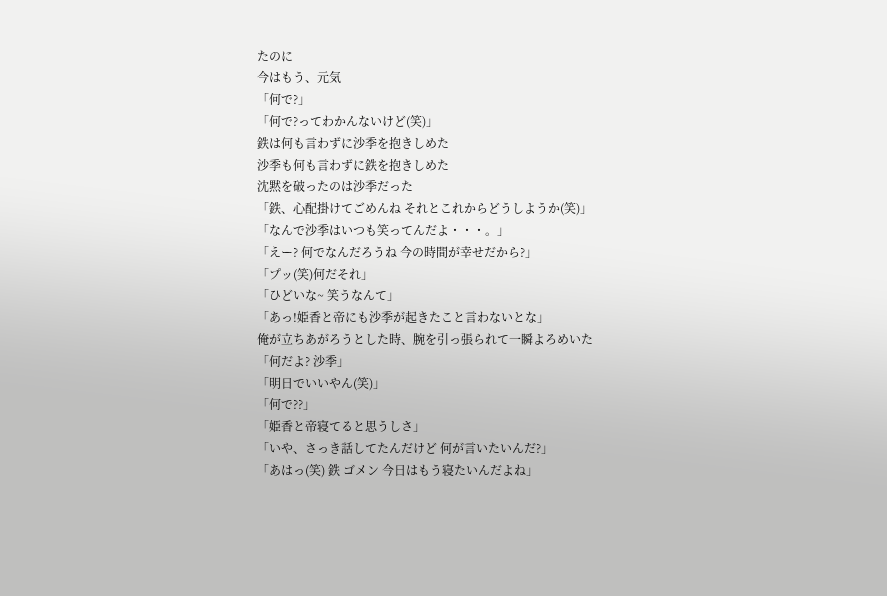たのに
今はもう、元気
「何で?」
「何で?ってわかんないけど(笑)」
鉄は何も言わずに沙季を抱きしめた
沙季も何も言わずに鉄を抱きしめた
沈黙を破ったのは沙季だった
「鉄、心配掛けてごめんね それとこれからどうしようか(笑)」
「なんで沙季はいつも笑ってんだよ・・・。」
「えー? 何でなんだろうね 今の時間が幸せだから?」
「プッ(笑)何だそれ」
「ひどいな~ 笑うなんて」
「あっ!姫香と帝にも沙季が起きたこと言わないとな」
俺が立ちあがろうとした時、腕を引っ張られて一瞬よろめいた
「何だよ? 沙季」
「明日でいいやん(笑)」
「何で??」
「姫香と帝寝てると思うしさ」
「いや、さっき話してたんだけど 何が言いたいんだ?」
「あはっ(笑) 鉄 ゴメン 今日はもう寝たいんだよね」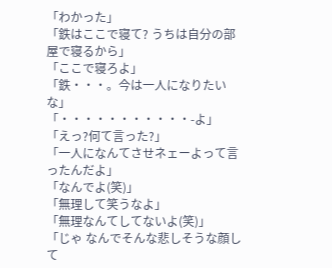「わかった」
「鉄はここで寝て? うちは自分の部屋で寝るから」
「ここで寝ろよ」
「鉄・・・。今は一人になりたいな」
「・・・・・・・・・・・-よ」
「えっ?何て言った?」
「一人になんてさせネェーよって言ったんだよ」
「なんでよ(笑)」
「無理して笑うなよ」
「無理なんてしてないよ(笑)」
「じゃ なんでそんな悲しそうな顔して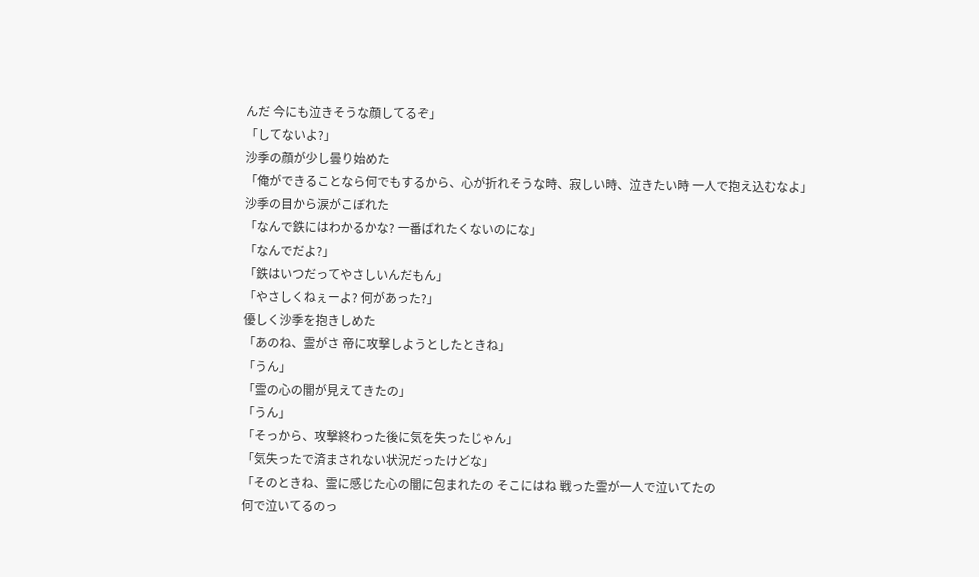んだ 今にも泣きそうな顔してるぞ」
「してないよ?」
沙季の顔が少し曇り始めた
「俺ができることなら何でもするから、心が折れそうな時、寂しい時、泣きたい時 一人で抱え込むなよ」
沙季の目から涙がこぼれた
「なんで鉄にはわかるかな? 一番ばれたくないのにな」
「なんでだよ?」
「鉄はいつだってやさしいんだもん」
「やさしくねぇーよ? 何があった?」
優しく沙季を抱きしめた
「あのね、霊がさ 帝に攻撃しようとしたときね」
「うん」
「霊の心の闇が見えてきたの」
「うん」
「そっから、攻撃終わった後に気を失ったじゃん」
「気失ったで済まされない状況だったけどな」
「そのときね、霊に感じた心の闇に包まれたの そこにはね 戦った霊が一人で泣いてたの
何で泣いてるのっ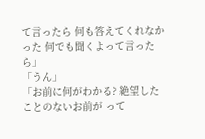て言ったら 何も答えてくれなかった 何でも聞くよって言ったら」
「うん」
「お前に何がわかる? 絶望したことのないお前が って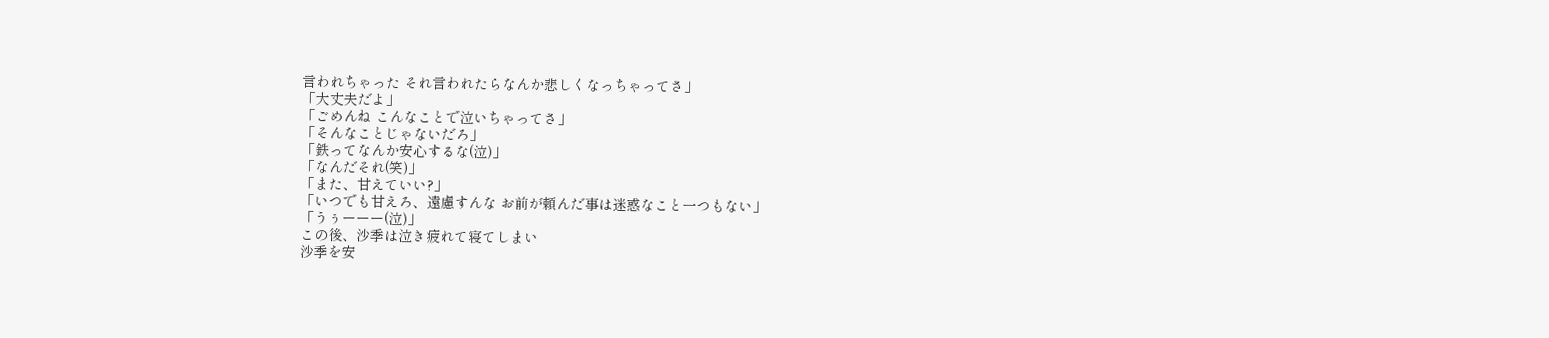言われちゃった それ言われたらなんか悲しくなっちゃってさ」
「大丈夫だよ」
「ごめんね こんなことで泣いちゃってさ」
「そんなことじゃないだろ」
「鉄ってなんか安心するな(泣)」
「なんだそれ(笑)」
「また、甘えていい?」
「いつでも甘えろ、遠慮すんな お前が頼んだ事は迷惑なこと一つもない」
「うぅーーー(泣)」
この後、沙季は泣き疲れて寝てしまい
沙季を安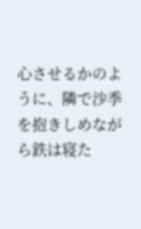心させるかのように、隣で沙季を抱きしめながら鉄は寝た